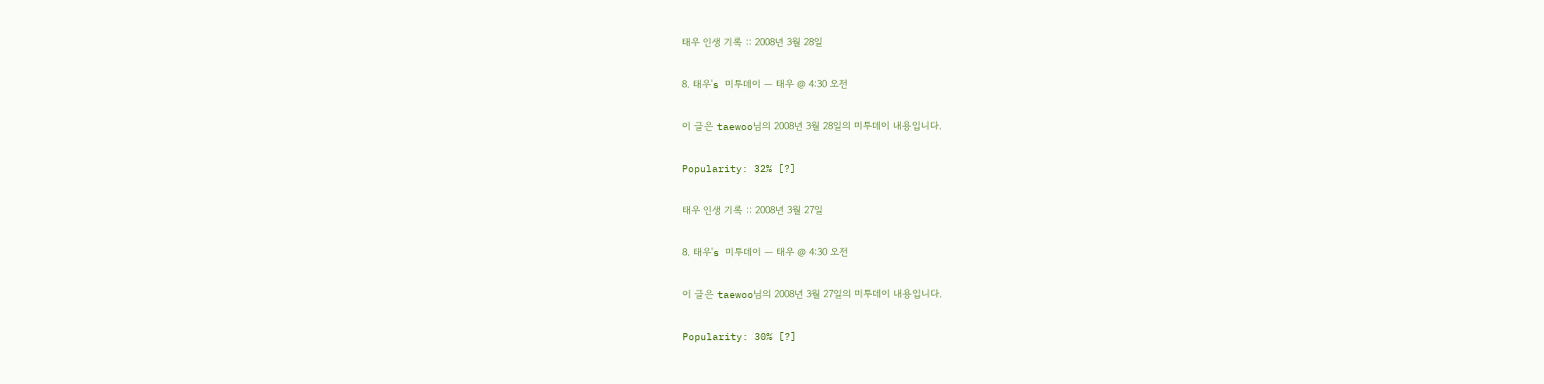태우 인생 기록 :: 2008년 3월 28일

8. 태우's 미투데이 — 태우 @ 4:30 오전

이 글은 taewoo님의 2008년 3월 28일의 미투데이 내용입니다.

Popularity: 32% [?]

태우 인생 기록 :: 2008년 3월 27일

8. 태우's 미투데이 — 태우 @ 4:30 오전

이 글은 taewoo님의 2008년 3월 27일의 미투데이 내용입니다.

Popularity: 30% [?]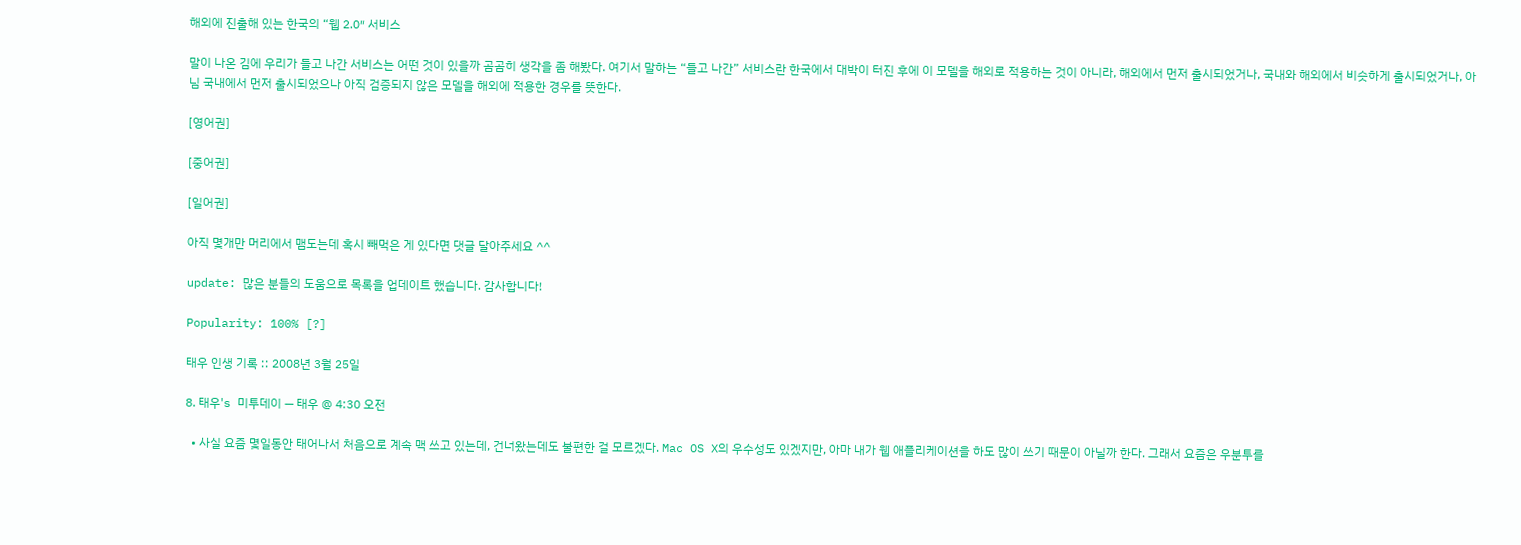해외에 진출해 있는 한국의 “웹 2.0″ 서비스

말이 나온 김에 우리가 들고 나간 서비스는 어떤 것이 있을까 곰곰히 생각을 좀 해봤다. 여기서 말하는 “들고 나간” 서비스란 한국에서 대박이 터진 후에 이 모델을 해외로 적용하는 것이 아니라, 해외에서 먼저 출시되었거나, 국내와 해외에서 비슷하게 출시되었거나, 아님 국내에서 먼저 출시되었으나 아직 검증되지 않은 모델을 해외에 적용한 경우를 뜻한다.

[영어권]

[중어권]

[일어권]

아직 몇개만 머리에서 맴도는데 혹시 빼먹은 게 있다면 댓글 달아주세요 ^^

update: 많은 분들의 도움으로 목록을 업데이트 했습니다. 감사합니다!

Popularity: 100% [?]

태우 인생 기록 :: 2008년 3월 25일

8. 태우's 미투데이 — 태우 @ 4:30 오전

  • 사실 요즘 몇일동안 태어나서 처음으로 계속 맥 쓰고 있는데, 건너왔는데도 불편한 걸 모르겠다. Mac OS X의 우수성도 있겠지만, 아마 내가 웹 애플리케이션을 하도 많이 쓰기 때문이 아닐까 한다. 그래서 요즘은 우분투를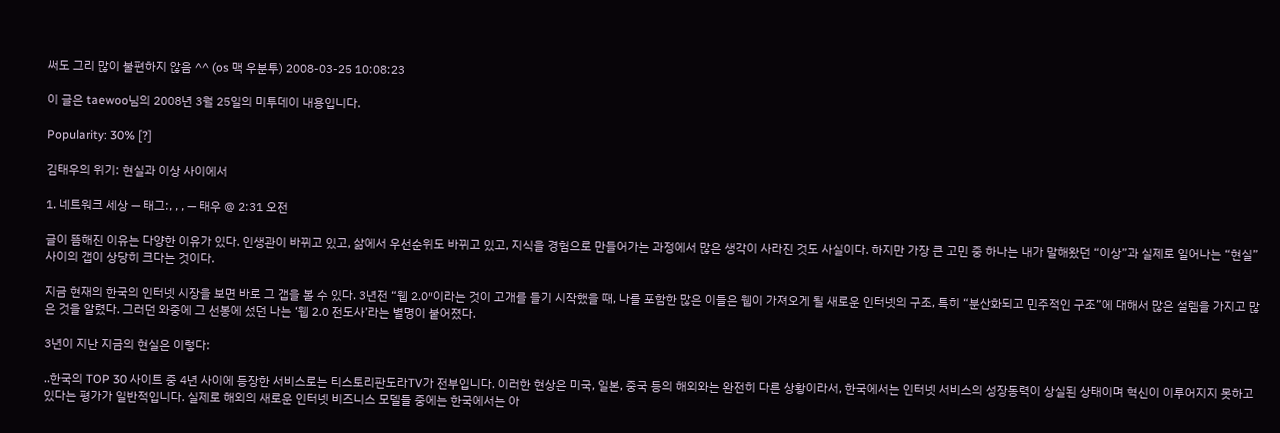써도 그리 많이 불편하지 않음 ^^ (os 맥 우분투) 2008-03-25 10:08:23

이 글은 taewoo님의 2008년 3월 25일의 미투데이 내용입니다.

Popularity: 30% [?]

김태우의 위기: 현실과 이상 사이에서

1. 네트워크 세상 — 태그:, , , — 태우 @ 2:31 오전

글이 뜸해진 이유는 다양한 이유가 있다. 인생관이 바뀌고 있고, 삶에서 우선순위도 바뀌고 있고, 지식을 경험으로 만들어가는 과정에서 많은 생각이 사라진 것도 사실이다. 하지만 가장 큰 고민 중 하나는 내가 말해왔던 “이상”과 실제로 일어나는 “현실” 사이의 갭이 상당히 크다는 것이다.

지금 현재의 한국의 인터넷 시장을 보면 바로 그 갭을 볼 수 있다. 3년전 “웹 2.0″이라는 것이 고개를 들기 시작했을 때, 나를 포함한 많은 이들은 웹이 가져오게 될 새로운 인터넷의 구조, 특히 “분산화되고 민주적인 구조”에 대해서 많은 설렘을 가지고 많은 것을 알렸다. 그러던 와중에 그 선봉에 섰던 나는 ‘웹 2.0 전도사’라는 별명이 붙어졌다.

3년이 지난 지금의 현실은 이렇다:

..한국의 TOP 30 사이트 중 4년 사이에 등장한 서비스로는 티스토리판도라TV가 전부입니다. 이러한 현상은 미국, 일본, 중국 등의 해외와는 완전히 다른 상황이라서, 한국에서는 인터넷 서비스의 성장동력이 상실된 상태이며 혁신이 이루어지지 못하고 있다는 평가가 일반적입니다. 실제로 해외의 새로운 인터넷 비즈니스 모델들 중에는 한국에서는 아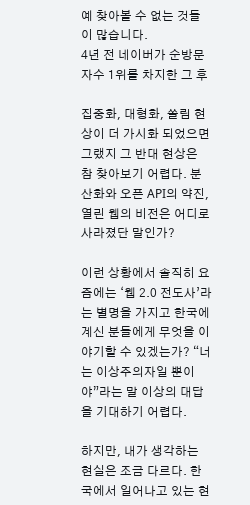예 찾아볼 수 없는 것들이 많습니다.
4년 전 네이버가 순방문자수 1위를 차지한 그 후

집중화, 대형화, 쏠림 현상이 더 가시화 되었으면 그랬지 그 반대 현상은 참 찾아보기 어렵다. 분산화와 오픈 API의 약진, 열린 웹의 비전은 어디로 사라졌단 말인가?

이런 상황에서 솔직히 요즘에는 ‘웹 2.0 전도사’라는 별명을 가지고 한국에 계신 분들에게 무엇을 이야기할 수 있겠는가? “너는 이상주의자일 뿐이야”라는 말 이상의 대답을 기대하기 어렵다.

하지만, 내가 생각하는 현실은 조금 다르다. 한국에서 일어나고 있는 현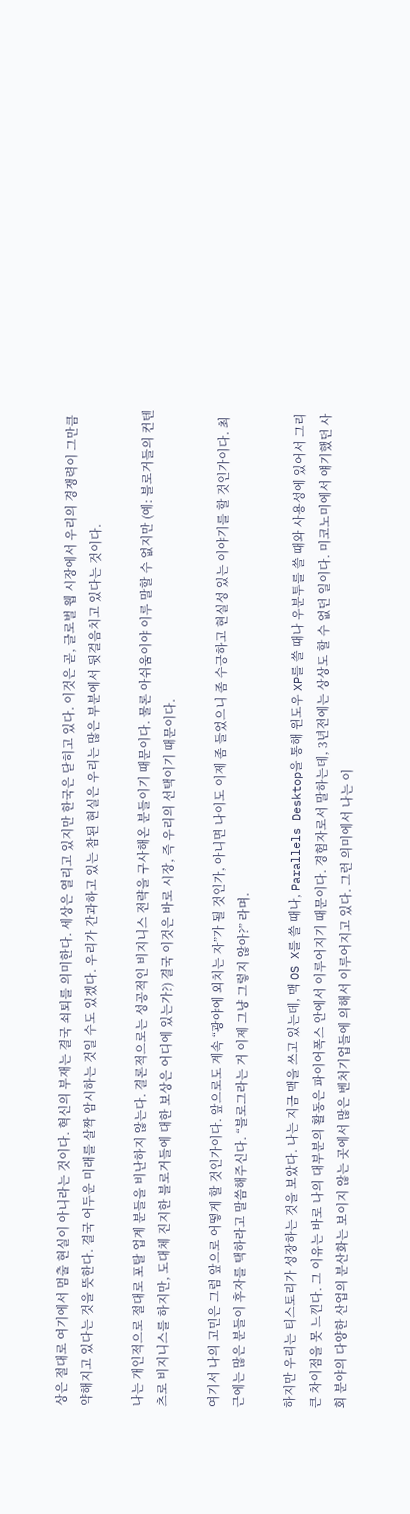상은 절대로 여기에서 멈출 현실이 아니라는 것이다. 혁신의 부재는 결국 쇠퇴를 의미한다. 세상은 열리고 있지만 한국은 닫히고 있다. 이것은 곧, 글로벌 웹 시장에서 우리의 경쟁력이 그만큼 약해지고 있다는 것을 뜻한다. 결국 어두운 미래를 살짝 암시하는 것일 수도 있겠다. 우리가 간과하고 있는 참된 현실은 우리는 많은 부분에서 뒷걸음치고 있다는 것이다.

나는 개인적으로 절대로 포탈 업계 분들을 비난하지 않는다. 결론적으로는 성공적인 비지니스 전략을 구사해온 분들이기 때문이다. 물론 아쉬움이야 이루 말할 수 없지만 (예: 블로거들의 컨텐츠로 비지니스를 하지만, 도대체 진지한 블로거들에 대한 보상은 어디에 있는가?) 결국 이것은 바로 시장, 즉 우리의 선택이기 때문이다.

여기서 나의 고민은 그럼 앞으로 어떻게 할 것인가이다. 앞으로도 계속 “광야에 외치는 자”가 될 것인가, 아니면 나이도 이제 좀 들었으니 좀 수긍하고 현실성 있는 이야기를 할 것인가이다. 최근에는 많은 분들이 후자를 택하라고 말씀해주신다. “블로그라는 거 이제 그냥 그렇지 않아?” 라며.

하지만 우리는 티스토리가 성장하는 것을 보았다. 나는 지금 맥을 쓰고 있는데, 맥 OS X를 쓸 때나, Parallels Desktop을 통해 윈도우 XP를 쓸 때나 우분투를 쓸 때와 사용성에 있어서 그리 큰 차이점을 못 느낀다. 그 이유는 바로 나의 대부분의 활동은 파이어폭스 안에서 이루어지기 때문이다. 경험자로서 말하는데, 3년전에는 상상도 할 수 없던 일이다. 미코노미에서 얘기했던 사회 분야의 다양한 산업의 분산화는 보이지 않는 곳에서 많은 벤처기업들에 의해서 이루어지고 있다. 그런 의미에서 나는 이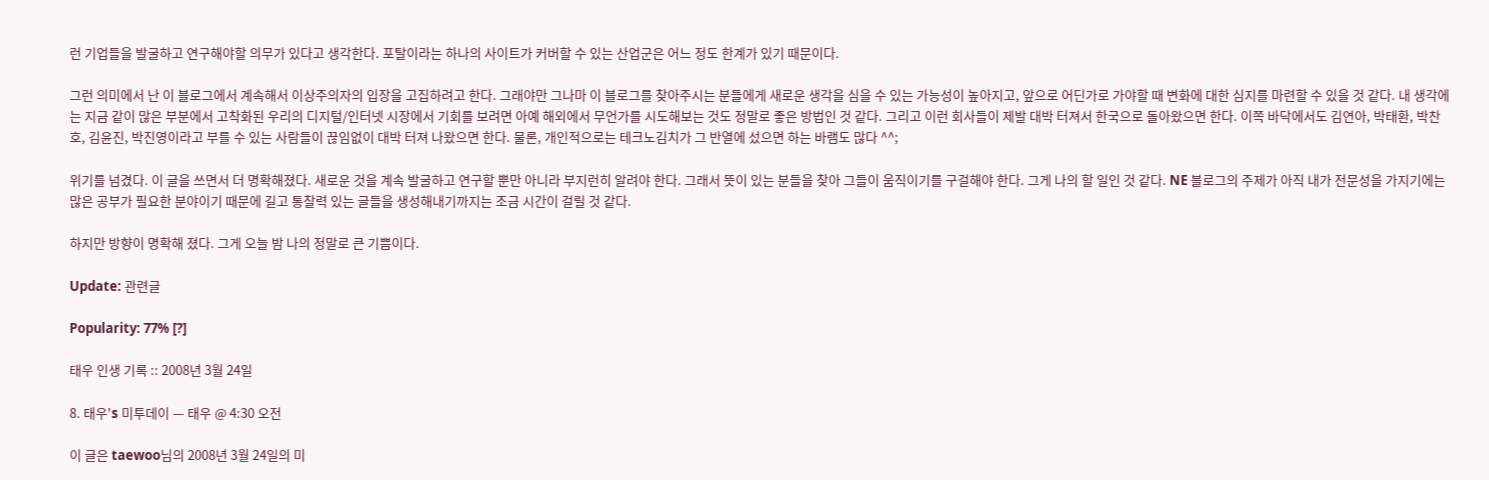런 기업들을 발굴하고 연구해야할 의무가 있다고 생각한다. 포탈이라는 하나의 사이트가 커버할 수 있는 산업군은 어느 정도 한계가 있기 때문이다.

그런 의미에서 난 이 블로그에서 계속해서 이상주의자의 입장을 고집하려고 한다. 그래야만 그나마 이 블로그를 찾아주시는 분들에게 새로운 생각을 심을 수 있는 가능성이 높아지고, 앞으로 어딘가로 가야할 때 변화에 대한 심지를 마련할 수 있을 것 같다. 내 생각에는 지금 같이 많은 부분에서 고착화된 우리의 디지털/인터넷 시장에서 기회를 보려면 아예 해외에서 무언가를 시도해보는 것도 정말로 좋은 방법인 것 같다. 그리고 이런 회사들이 제발 대박 터져서 한국으로 돌아왔으면 한다. 이쪽 바닥에서도 김연아, 박태환, 박찬호, 김윤진, 박진영이라고 부를 수 있는 사람들이 끊임없이 대박 터져 나왔으면 한다. 물론, 개인적으로는 테크노김치가 그 반열에 섰으면 하는 바램도 많다 ^^;

위기를 넘겼다. 이 글을 쓰면서 더 명확해졌다. 새로운 것을 계속 발굴하고 연구할 뿐만 아니라 부지런히 알려야 한다. 그래서 뜻이 있는 분들을 찾아 그들이 움직이기를 구걸해야 한다. 그게 나의 할 일인 것 같다. NE 블로그의 주제가 아직 내가 전문성을 가지기에는 많은 공부가 필요한 분야이기 때문에 길고 통찰력 있는 글들을 생성해내기까지는 조금 시간이 걸릴 것 같다.

하지만 방향이 명확해 졌다. 그게 오늘 밤 나의 정말로 큰 기쁨이다.

Update: 관련글

Popularity: 77% [?]

태우 인생 기록 :: 2008년 3월 24일

8. 태우's 미투데이 — 태우 @ 4:30 오전

이 글은 taewoo님의 2008년 3월 24일의 미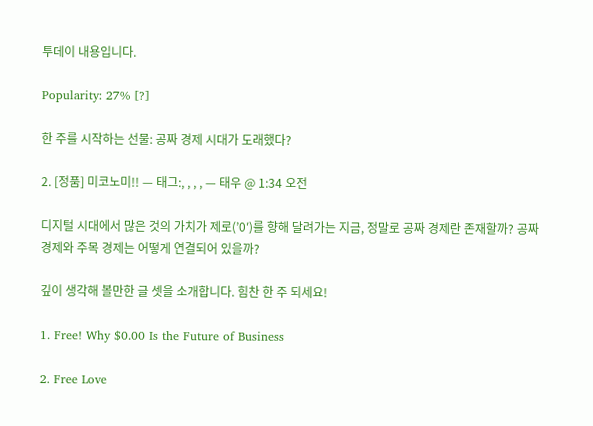투데이 내용입니다.

Popularity: 27% [?]

한 주를 시작하는 선물: 공짜 경제 시대가 도래했다?

2. [정품] 미코노미!! — 태그:, , , , — 태우 @ 1:34 오전

디지털 시대에서 많은 것의 가치가 제로(’0′)를 향해 달려가는 지금, 정말로 공짜 경제란 존재할까? 공짜 경제와 주목 경제는 어떻게 연결되어 있을까?

깊이 생각해 볼만한 글 셋을 소개합니다. 힘찬 한 주 되세요!

1. Free! Why $0.00 Is the Future of Business

2. Free Love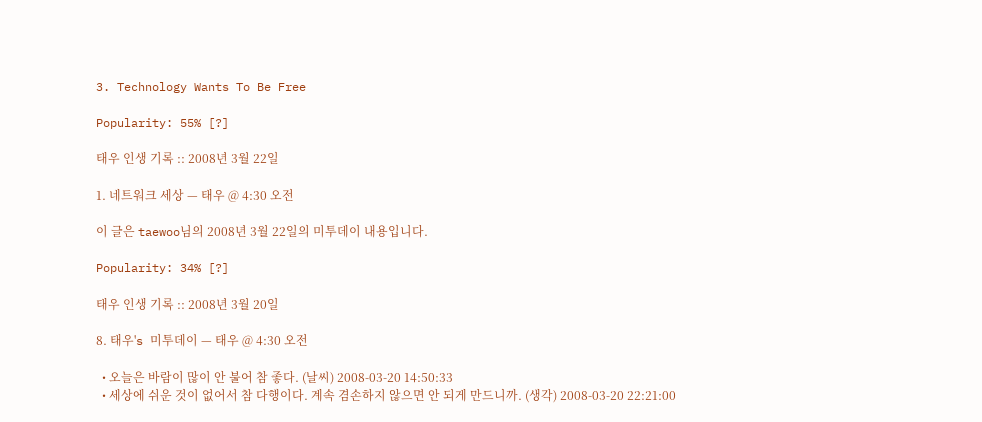3. Technology Wants To Be Free

Popularity: 55% [?]

태우 인생 기록 :: 2008년 3월 22일

1. 네트워크 세상 — 태우 @ 4:30 오전

이 글은 taewoo님의 2008년 3월 22일의 미투데이 내용입니다.

Popularity: 34% [?]

태우 인생 기록 :: 2008년 3월 20일

8. 태우's 미투데이 — 태우 @ 4:30 오전

  • 오늘은 바람이 많이 안 불어 참 좋다. (날씨) 2008-03-20 14:50:33
  • 세상에 쉬운 것이 없어서 참 다행이다. 계속 겸손하지 않으면 안 되게 만드니까. (생각) 2008-03-20 22:21:00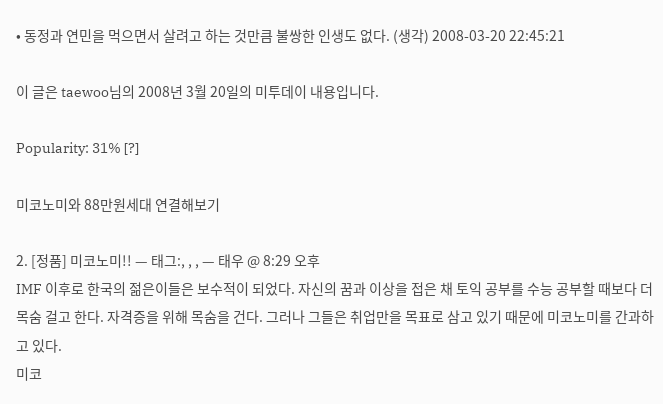• 동정과 연민을 먹으면서 살려고 하는 것만큼 불쌍한 인생도 없다. (생각) 2008-03-20 22:45:21

이 글은 taewoo님의 2008년 3월 20일의 미투데이 내용입니다.

Popularity: 31% [?]

미코노미와 88만원세대 연결해보기

2. [정품] 미코노미!! — 태그:, , , — 태우 @ 8:29 오후
IMF 이후로 한국의 젊은이들은 보수적이 되었다. 자신의 꿈과 이상을 접은 채 토익 공부를 수능 공부할 때보다 더 목숨 걸고 한다. 자격증을 위해 목숨을 건다. 그러나 그들은 취업만을 목표로 삼고 있기 때문에 미코노미를 간과하고 있다.
미코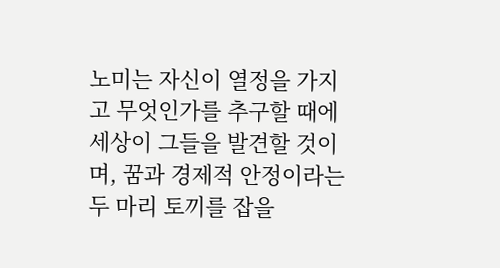노미는 자신이 열정을 가지고 무엇인가를 추구할 때에 세상이 그들을 발견할 것이며, 꿈과 경제적 안정이라는 두 마리 토끼를 잡을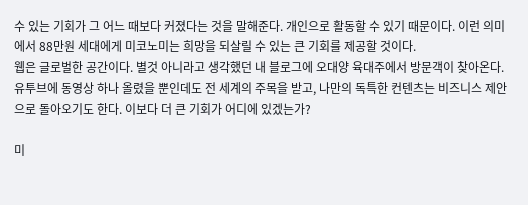수 있는 기회가 그 어느 때보다 커졌다는 것을 말해준다. 개인으로 활동할 수 있기 때문이다. 이런 의미에서 88만원 세대에게 미코노미는 희망을 되살릴 수 있는 큰 기회를 제공할 것이다.
웹은 글로벌한 공간이다. 별것 아니라고 생각했던 내 블로그에 오대양 육대주에서 방문객이 찾아온다. 유투브에 동영상 하나 올렸을 뿐인데도 전 세계의 주목을 받고, 나만의 독특한 컨텐츠는 비즈니스 제안으로 돌아오기도 한다. 이보다 더 큰 기회가 어디에 있겠는가?

미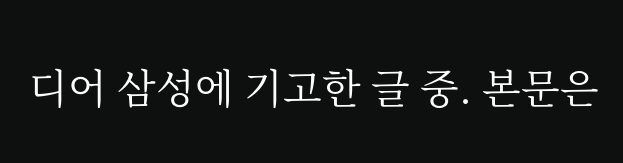디어 삼성에 기고한 글 중. 본문은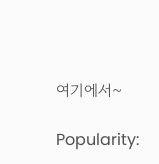여기에서~

Popularity: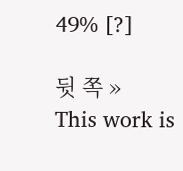49% [?]

뒷 쪽 »
This work is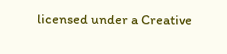licensed under a Creative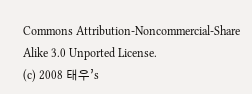Commons Attribution-Noncommercial-Share Alike 3.0 Unported License.
(c) 2008 태우’s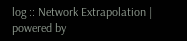log :: Network Extrapolation | powered by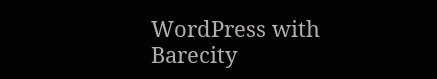WordPress with Barecity